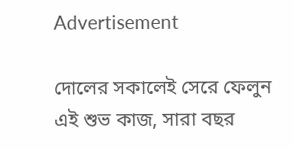Advertisement

দোলের সকালেই সেরে ফেলুন এই শুভ কাজ, সারা বছর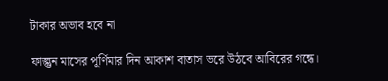টাকার অভাব হবে না

ফাল্গুন মাসের পূর্ণিমার দিন আকাশ বাতাস ভরে উঠবে আবিরের গন্ধে।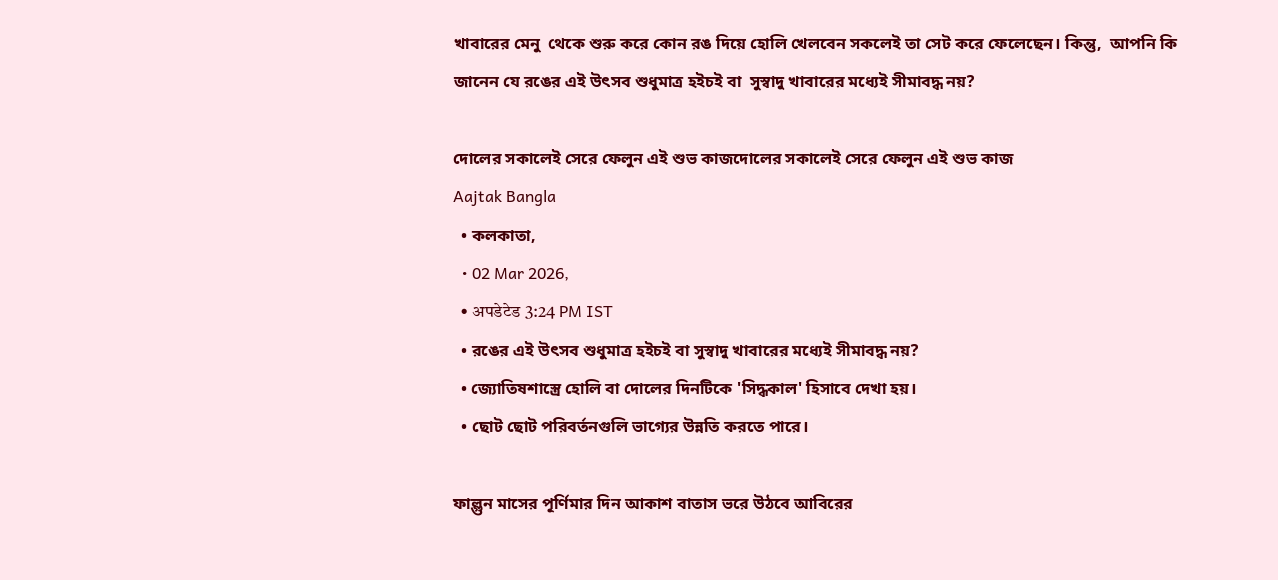খাবারের মেনু  থেকে শুরু করে কোন রঙ দিয়ে হোলি খেলবেন সকলেই তা সেট করে ফেলেছেন। কিন্তু,  আপনি কি জানেন যে রঙের এই উৎসব শুধুমাত্র হইচই বা  সুস্বাদু খাবারের মধ্যেই সীমাবদ্ধ নয়?

দোলের সকালেই সেরে ফেলুন এই শুভ কাজদোলের সকালেই সেরে ফেলুন এই শুভ কাজ
Aajtak Bangla
  • কলকাতা,
  • 02 Mar 2026,
  • अपडेटेड 3:24 PM IST
  • রঙের এই উৎসব শুধুমাত্র হইচই বা সুস্বাদু খাবারের মধ্যেই সীমাবদ্ধ নয়?
  • জ্যোতিষশাস্ত্রে হোলি বা দোলের দিনটিকে 'সিদ্ধকাল' হিসাবে দেখা হয়।
  • ছোট ছোট পরিবর্তনগুলি ভাগ্যের উন্নতি করতে পারে।

ফাল্গুন মাসের পূর্ণিমার দিন আকাশ বাতাস ভরে উঠবে আবিরের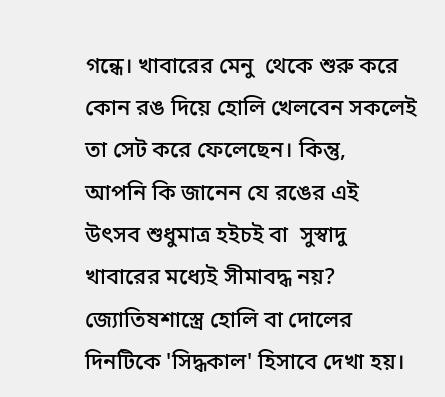গন্ধে। খাবারের মেনু  থেকে শুরু করে কোন রঙ দিয়ে হোলি খেলবেন সকলেই তা সেট করে ফেলেছেন। কিন্তু,  আপনি কি জানেন যে রঙের এই উৎসব শুধুমাত্র হইচই বা  সুস্বাদু খাবারের মধ্যেই সীমাবদ্ধ নয়? জ্যোতিষশাস্ত্রে হোলি বা দোলের দিনটিকে 'সিদ্ধকাল' হিসাবে দেখা হয়।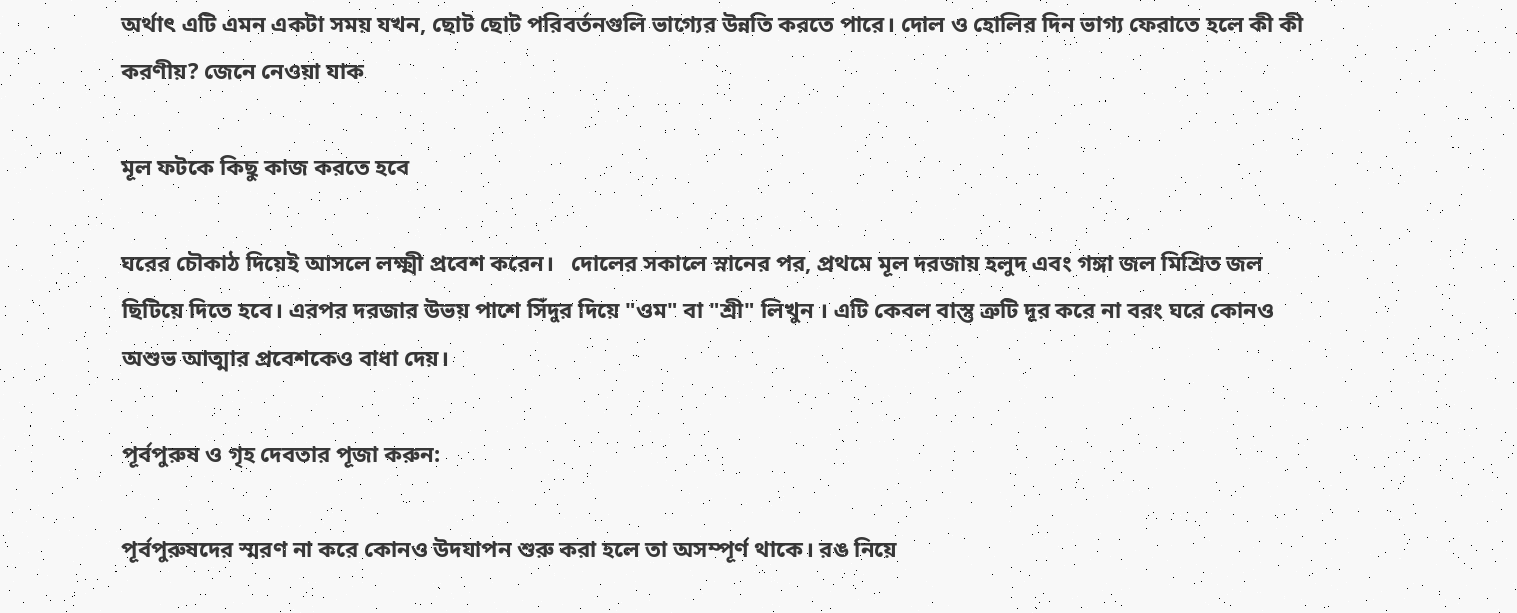অর্থাৎ এটি এমন একটা সময় যখন, ছোট ছোট পরিবর্তনগুলি ভাগ্যের উন্নতি করতে পারে। দোল ও হোলির দিন ভাগ্য ফেরাতে হলে কী কী করণীয়? জেনে নেওয়া যাক

মূল ফটকে কিছু কাজ করতে হবে

ঘরের চৌকাঠ দিয়েই আসলে লক্ষ্মী প্রবেশ করেন।   দোলের সকালে স্নানের পর, প্রথমে মূল দরজায় হলুদ এবং গঙ্গা জল মিশ্রিত জল ছিটিয়ে দিতে হবে। এরপর দরজার উভয় পাশে সিঁদুর দিয়ে "ওম" বা "শ্রী" লিখুন । এটি কেবল বাস্তু ত্রুটি দূর করে না বরং ঘরে কোনও অশুভ আত্মার প্রবেশকেও বাধা দেয়।

পূর্বপুরুষ ও গৃহ দেবতার পূজা করুন:

পূর্বপুরুষদের স্মরণ না করে কোনও উদযাপন শুরু করা হলে তা অসম্পূর্ণ থাকে। রঙ নিয়ে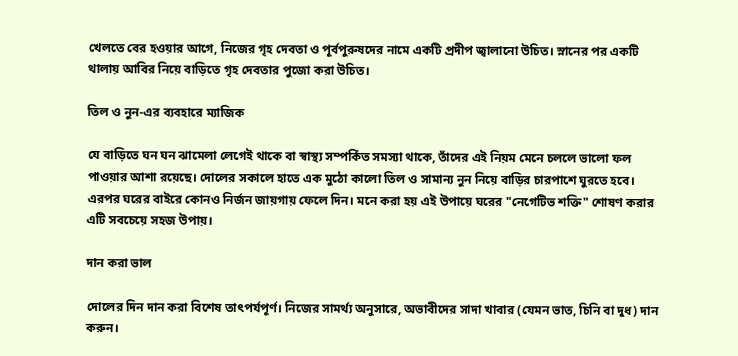খেলতে বের হওয়ার আগে, নিজের গৃহ দেবতা ও পূর্বপুরুষদের নামে একটি প্রদীপ জ্বালানো উচিত। স্নানের পর একটি থালায় আবির নিয়ে বাড়িতে গৃহ দেবতার পুজো করা উচিত।

তিল ও নুন-এর ব্যবহারে ম্যাজিক

যে বাড়িতে ঘন ঘন ঝামেলা লেগেই থাকে বা স্বাস্থ্য সম্পর্কিত সমস্যা থাকে, তাঁদের এই নিয়ম মেনে চললে ভালো ফল পাওয়ার আশা রয়েছে। দোলের সকালে হাতে এক মুঠো কালো তিল ও সামান্য নুন নিয়ে বাড়ির চারপাশে ঘুরতে হবে। এরপর ঘরের বাইরে কোনও নির্জন জায়গায় ফেলে দিন। মনে করা হয় এই উপায়ে ঘরের "নেগেটিভ শক্তি" শোষণ করার এটি সবচেয়ে সহজ উপায়।

দান করা ভাল

দোলের দিন দান করা বিশেষ তাৎপর্যপূর্ণ। নিজের সামর্থ্য অনুসারে, অভাবীদের সাদা খাবার (যেমন ভাত, চিনি বা দুধ) দান করুন।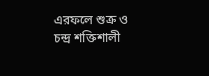এরফলে শুক্র ও চন্দ্র শক্তিশালী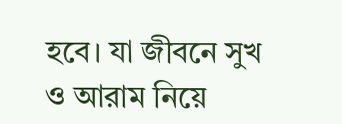হবে। যা জীবনে সুখ ও আরাম নিয়ে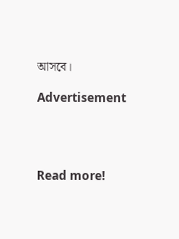আসবে।

Advertisement




Read more!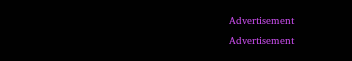Advertisement
Advertisement